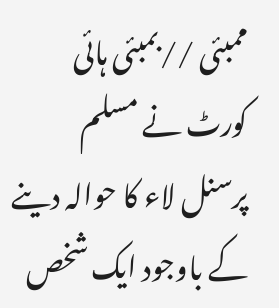ممبئی //بمبئی ہائی کورٹ نے مسلم پرسنل لاء کا حوالہ دینے کے باوجود ایک شخص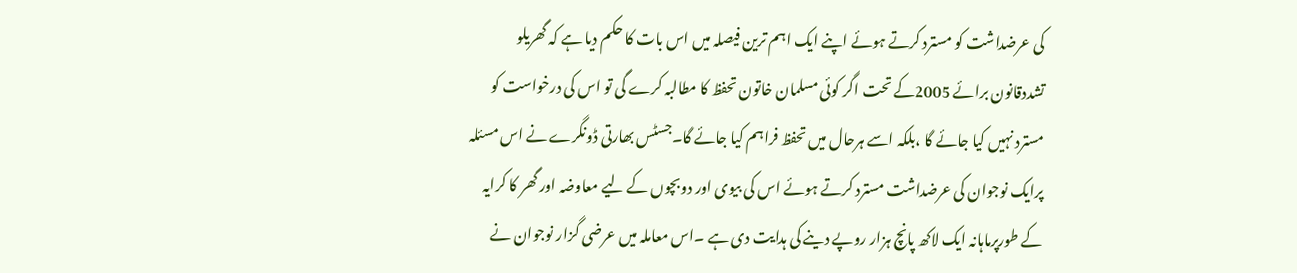کی عرضداشت کو مسترد کرتے ہوئے اپنے ایک اہم ترین فیصلہ میں اس بات کا حکم دیا ہے کہ گھریلو تشددقانون برائے 2005کے تحت اگر کوئی مسلمان خاتون تحفظ کا مطالبہ کرے گی تو اس کی درخواست کو مسترد نہیں کیا جائے گا ،بلکہ اسے ہرحال میں تحفظ فراہم کیا جائے گا۔جسٹس بھارتی ڈونگرے نے اس مسئلہ پرایک نوجوان کی عرضداشت مسترد کرتے ہوئے اس کی بیوی اور دوبچوں کے لیے معاوضہ اور گھر کا کرایہ کے طورپرماہانہ ایک لاکھ پانچ ہزار روپے دینے کی ہدایت دی ہے ۔اس معاملہ میں عرضی گزار نوجوان نے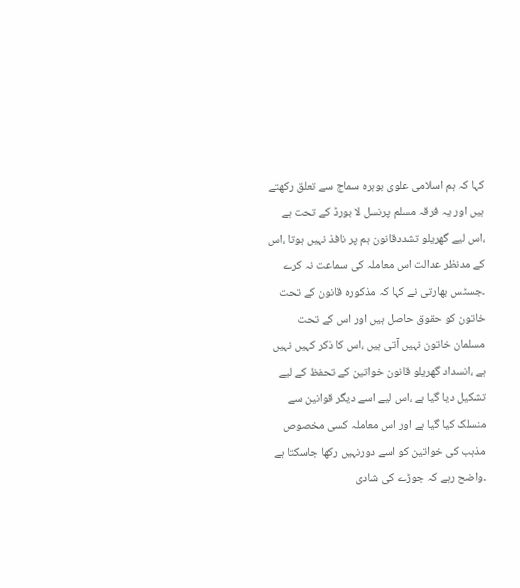کہا کہ ہم اسلامی علوی بوہرہ سماج سے تعلق رکھتے ہیں اور یہ فرقہ مسلم پرنسل لا بورڈ کے تحت ہے ،اس لیے گھریلو تشددقانون ہم پر نافذ نہیں ہوتا ،اس کے مدنظر عدالت اس معاملہ کی سماعت نہ کرے ۔جسٹس بھارتی نے کہا کہ مذکورہ قانون کے تحت خاتون کو حقوق حاصل ہیں اور اس کے تحت مسلمان خاتون نہیں آتی ہیں ،اس کا ذکر کہیں نہیں ہے ،انسداد گھریلو قانون خواتین کے تحفظ کے لیے تشکیل دیا گیا ہے ،اس لیے اسے دیگر قوانین سے منسلک کیا گیا ہے اور اس معاملہ کسی مخصوص مذہب کی خواتین کو اسے دورنہیں رکھا جاسکتا ہے ۔واضح رہے کہ جوڑے کی شادی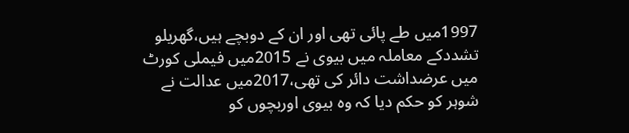1997میں طے پائی تھی اور ان کے دوبچے ہیں،گھریلو تشددکے معاملہ میں بیوی نے 2015میں فیملی کورٹ میں عرضداشت دائر کی تھی،2017میں عدالت نے شوہر کو حکم دیا کہ وہ بیوی اوربچوں کو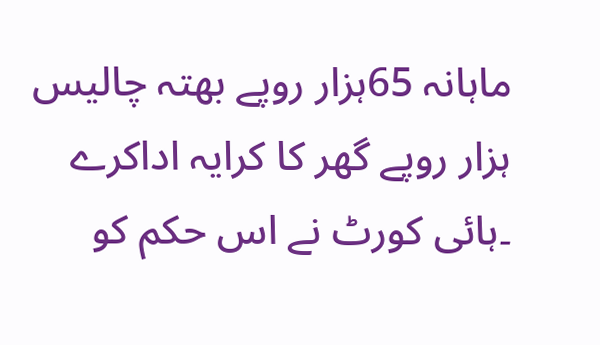ماہانہ 65ہزار روپے بھتہ چالیس ہزار روپے گھر کا کرایہ اداکرے ۔ہائی کورٹ نے اس حکم کو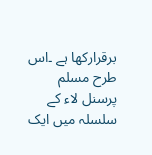برقرارکھا ہے ۔اس طرح مسلم پرسنل لاء کے سلسلہ میں ایک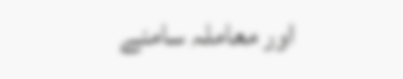اور معاملہ سامنے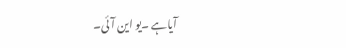آیاہے ۔یو این آئی۔